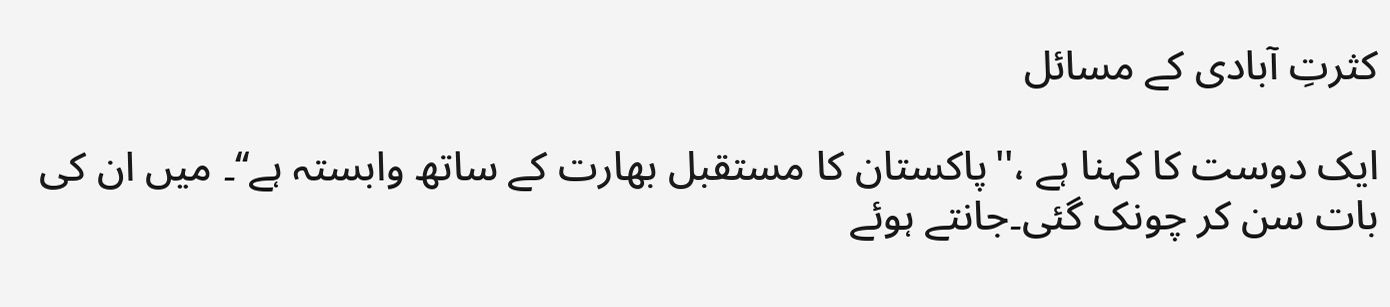کثرتِ آبادی کے مسائل

ایک دوست کا کہنا ہے ،''پاکستان کا مستقبل بھارت کے ساتھ وابستہ ہے‘‘۔ میں ان کی بات سن کر چونک گئی۔جانتے ہوئے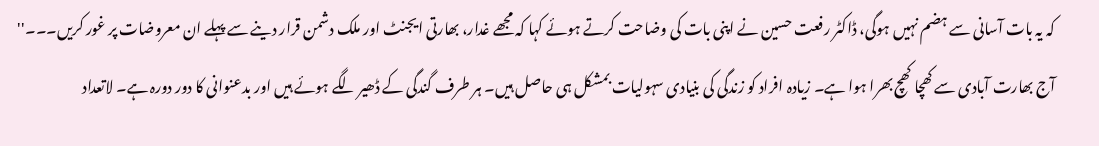کہ یہ بات آسانی سے ہضم نہیں ہوگی، ڈاکٹر رفعت حسین نے اپنی بات کی وضاحت کرتے ہوئے کہا کہ مجھے غدار، بھارتی ایجنٹ اور ملک دشمن قرار دینے سے پہلے ان معروضات پر غور کریں۔۔۔'' آج بھارت آبادی سے کھچا کھچ بھرا ہوا ہے۔ زیادہ افراد کو زندگی کی بنیادی سہولیات بمشکل ہی حاصل ہیں۔ ہر طرف گندگی کے ڈھیر لگے ہوئے ہیں اور بدعنوانی کا دور دورہ ہے۔ لاتعداد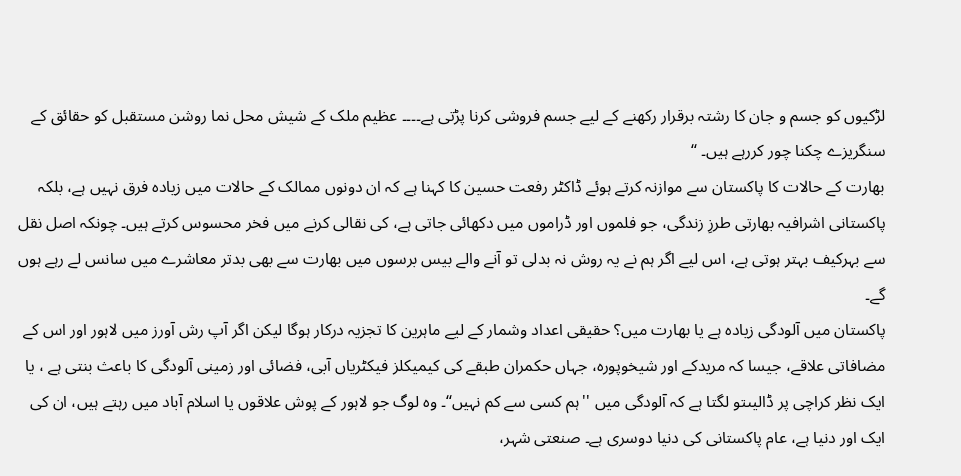لڑکیوں کو جسم و جان کا رشتہ برقرار رکھنے کے لیے جسم فروشی کرنا پڑتی ہے۔۔۔۔ عظیم ملک کے شیش محل نما روشن مستقبل کو حقائق کے سنگریزے چکنا چور کررہے ہیں۔ ‘‘
بھارت کے حالات کا پاکستان سے موازنہ کرتے ہوئے ڈاکٹر رفعت حسین کا کہنا ہے کہ ان دونوں ممالک کے حالات میں زیادہ فرق نہیں ہے، بلکہ پاکستانی اشرافیہ بھارتی طرزِ زندگی، جو فلموں اور ڈراموں میں دکھائی جاتی ہے، کی نقالی کرنے میں فخر محسوس کرتے ہیں۔ چونکہ اصل نقل سے بہرکیف بہتر ہوتی ہے، اس لیے اگر ہم نے یہ روش نہ بدلی تو آنے والے بیس برسوں میں بھارت سے بھی بدتر معاشرے میں سانس لے رہے ہوں گے۔
پاکستان میں آلودگی زیادہ ہے یا بھارت میں؟ حقیقی اعداد وشمار کے لیے ماہرین کا تجزیہ درکار ہوگا لیکن اگر آپ رش آورز میں لاہور اور اس کے مضافاتی علاقے، جیسا کہ مریدکے اور شیخوپورہ، جہاں حکمران طبقے کی کیمیکلز فیکٹریاں آبی، فضائی اور زمینی آلودگی کا باعث بنتی ہے ، یا ایک نظر کراچی پر ڈالیںتو لگتا ہے کہ آلودگی میں ''ہم کسی سے کم نہیں‘‘۔ وہ لوگ جو لاہور کے پوش علاقوں یا اسلام آباد میں رہتے ہیں، ان کی ایک اور دنیا ہے، عام پاکستانی کی دنیا دوسری ہے۔ صنعتی شہر،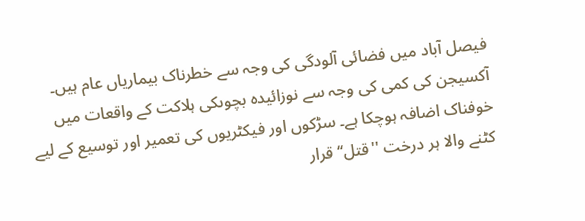فیصل آباد میں فضائی آلودگی کی وجہ سے خطرناک بیماریاں عام ہیں۔ آکسیجن کی کمی کی وجہ سے نوزائیدہ بچوںکی ہلاکت کے واقعات میں خوفناک اضافہ ہوچکا ہے۔ سڑکوں اور فیکٹریوں کی تعمیر اور توسیع کے لیے کٹنے والا ہر درخت ''قتل‘‘ قرار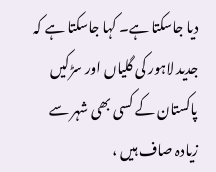دیا جاسکتا ہے۔ کہا جاسکتا ہے کہ جدید لاہور کی گلیاں اور سڑکیں پاکستان کے کسی بھی شہر سے زیادہ صاف ہیں ،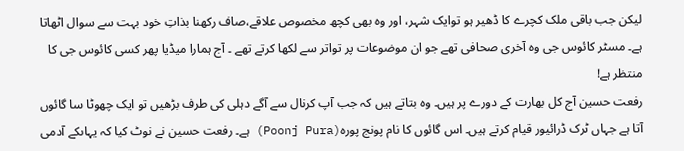لیکن جب باقی ملک کچرے کا ڈھیر ہو توایک شہر، اور وہ بھی کچھ مخصوص علاقے،صاف رکھنا بذاتِ خود بہت سے سوال اٹھاتا ہے۔ مسٹر کائوس جی وہ آخری صحافی تھے جو ان موضوعات پر تواتر سے لکھا کرتے تھے ۔ آج ہمارا میڈیا پھر کسی کائوس جی کا منتظر ہے!
رفعت حسین آج کل بھارت کے دورے پر ہیں۔ وہ بتاتے ہیں کہ جب آپ کرنال سے آگے دہلی کی طرف بڑھیں تو ایک چھوٹا سا گائوں آتا ہے جہاں ٹرک ڈرائیور قیام کرتے ہیں۔ اس گائوں کا نام پونج پورہ(Poonj Pura) ہے۔ رفعت حسین نے نوٹ کیا کہ یہاںکے آدمی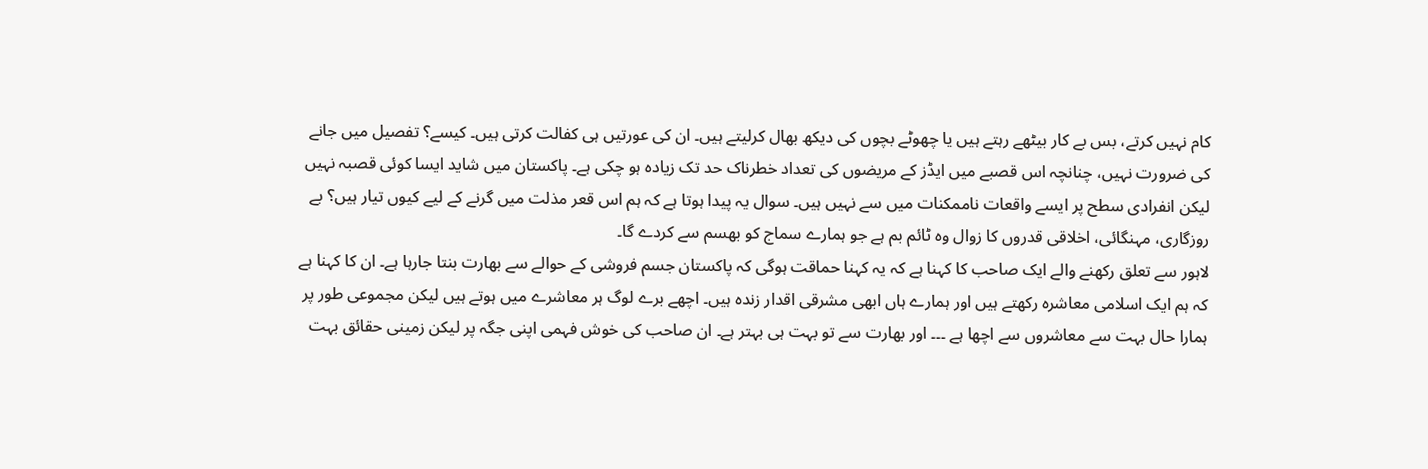کام نہیں کرتے، بس بے کار بیٹھے رہتے ہیں یا چھوٹے بچوں کی دیکھ بھال کرلیتے ہیں۔ ان کی عورتیں ہی کفالت کرتی ہیں۔ کیسے؟ تفصیل میں جانے کی ضرورت نہیں، چنانچہ اس قصبے میں ایڈز کے مریضوں کی تعداد خطرناک حد تک زیادہ ہو چکی ہے۔ پاکستان میں شاید ایسا کوئی قصبہ نہیں لیکن انفرادی سطح پر ایسے واقعات ناممکنات میں سے نہیں ہیں۔ سوال یہ پیدا ہوتا ہے کہ ہم اس قعر مذلت میں گرنے کے لیے کیوں تیار ہیں؟ بے روزگاری، مہنگائی، اخلاقی قدروں کا زوال وہ ٹائم بم ہے جو ہمارے سماج کو بھسم سے کردے گا۔
لاہور سے تعلق رکھنے والے ایک صاحب کا کہنا ہے کہ یہ کہنا حماقت ہوگی کہ پاکستان جسم فروشی کے حوالے سے بھارت بنتا جارہا ہے۔ ان کا کہنا ہے کہ ہم ایک اسلامی معاشرہ رکھتے ہیں اور ہمارے ہاں ابھی مشرقی اقدار زندہ ہیں۔ اچھے برے لوگ ہر معاشرے میں ہوتے ہیں لیکن مجموعی طور پر ہمارا حال بہت سے معاشروں سے اچھا ہے ۔۔۔ اور بھارت سے تو بہت ہی بہتر ہے۔ ان صاحب کی خوش فہمی اپنی جگہ پر لیکن زمینی حقائق بہت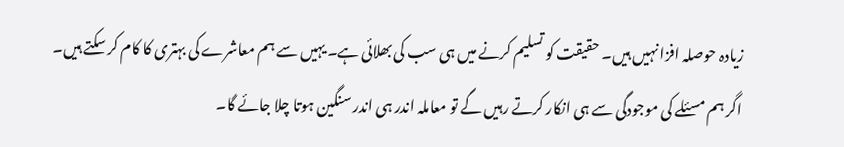زیادہ حوصلہ افزا نہیں ہیں۔ حقیقت کو تسلیم کرنے میں ہی سب کی بھلائی ہے۔ یہیں سے ہم معاشرے کی بہتری کا کام کر سکتے ہیں۔ اگر ہم مسئلے کی موجودگی سے ہی انکار کرتے رہیں گے تو معاملہ اندر ہی اندر سنگین ہوتا چلا جائے گا۔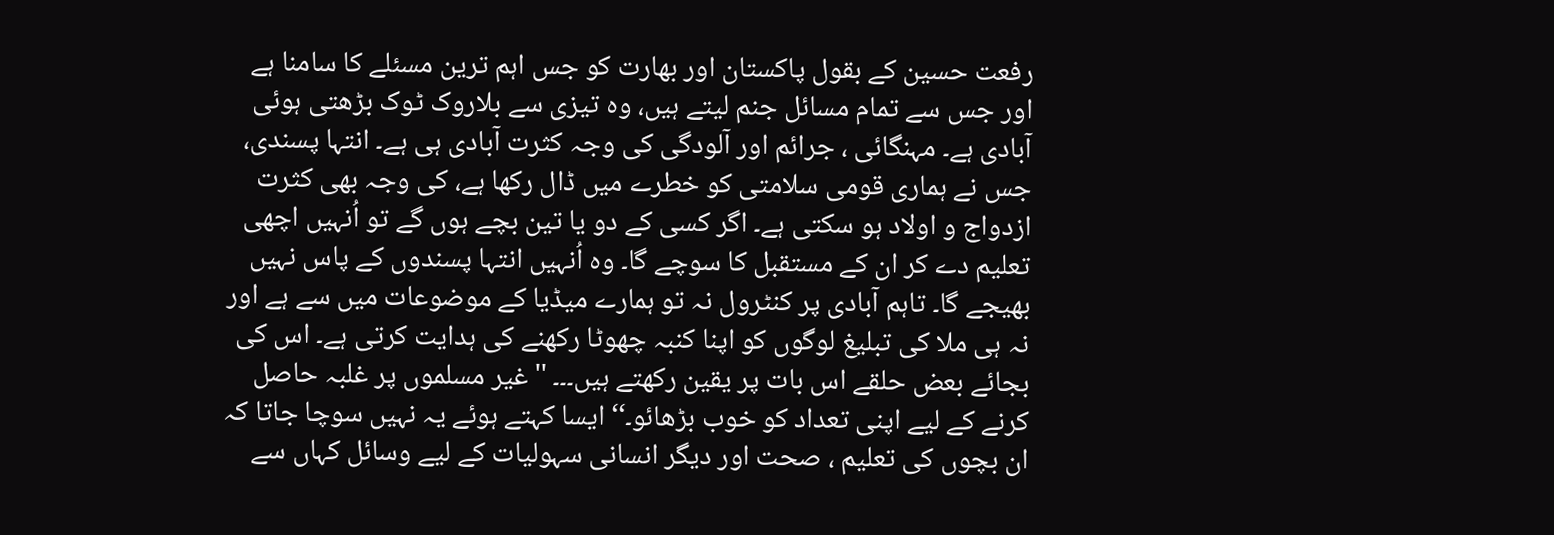رفعت حسین کے بقول پاکستان اور بھارت کو جس اہم ترین مسئلے کا سامنا ہے اور جس سے تمام مسائل جنم لیتے ہیں، وہ تیزی سے بلاروک ٹوک بڑھتی ہوئی آبادی ہے۔ مہنگائی ، جرائم اور آلودگی کی وجہ کثرت آبادی ہی ہے۔ انتہا پسندی، جس نے ہماری قومی سلامتی کو خطرے میں ڈال رکھا ہے، کی وجہ بھی کثرت ازدواج و اولاد ہو سکتی ہے۔ اگر کسی کے دو یا تین بچے ہوں گے تو اُنہیں اچھی تعلیم دے کر ان کے مستقبل کا سوچے گا۔ وہ اُنہیں انتہا پسندوں کے پاس نہیں بھیجے گا۔ تاہم آبادی پر کنٹرول نہ تو ہمارے میڈیا کے موضوعات میں سے ہے اور نہ ہی ملا کی تبلیغ لوگوں کو اپنا کنبہ چھوٹا رکھنے کی ہدایت کرتی ہے۔ اس کی بجائے بعض حلقے اس بات پر یقین رکھتے ہیں۔۔۔ ''غیر مسلموں پر غلبہ حاصل کرنے کے لیے اپنی تعداد کو خوب بڑھائو۔‘‘ ایسا کہتے ہوئے یہ نہیں سوچا جاتا کہ ان بچوں کی تعلیم ، صحت اور دیگر انسانی سہولیات کے لیے وسائل کہاں سے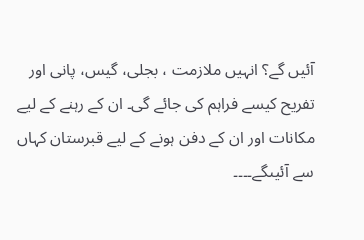آئیں گے؟ انہیں ملازمت ، بجلی، گیس، پانی اور تفریح کیسے فراہم کی جائے گی۔ ان کے رہنے کے لیے مکانات اور ان کے دفن ہونے کے لیے قبرستان کہاں سے آئیںگے۔۔۔۔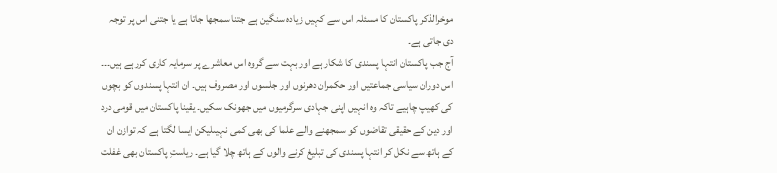موخرالذکر پاکستان کا مسئلہ اس سے کہیں زیادہ سنگین ہے جتنا سمجھا جاتا ہے یا جتنی اس پر توجہ دی جاتی ہے۔
آج جب پاکستان انتہا پسندی کا شکار ہے اور بہت سے گروہ اس معاشرے پر سرمایہ کاری کررہے ہیں۔۔۔ اس دوران سیاسی جماعتیں اور حکمران دھرنوں اور جلسوں اور مصروف ہیں۔ ان انتہا پسندوں کو بچوں کی کھیپ چاہیے تاکہ وہ انہیں اپنی جہادی سرگرمیوں میں جھونک سکیں۔ یقینا پاکستان میں قومی درد اور دین کے حقیقی تقاضوں کو سمجھنے والے علما کی بھی کمی نہیںلیکن ایسا لگتا ہے کہ توازن ان کے ہاتھ سے نکل کر انتہا پسندی کی تبلیغ کرنے والوں کے ہاتھ چلا گیا ہے۔ ریاستِ پاکستان بھی غفلت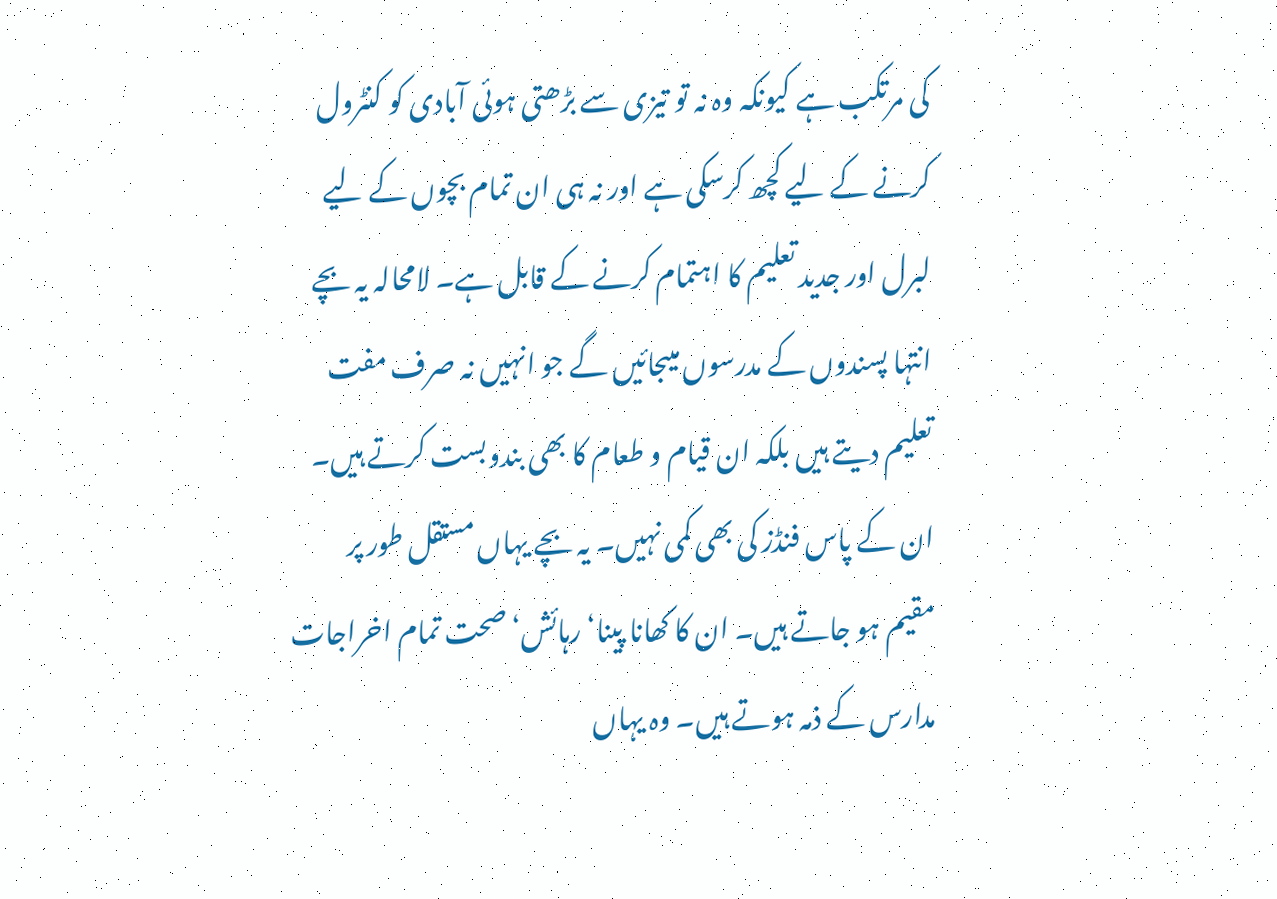کی مرتکب ہے کیونکہ وہ نہ تو تیزی سے بڑھتی ہوئی آبادی کو کنٹرول کرنے کے لیے کچھ کرسکی ہے اور نہ ہی ان تمام بچوں کے لیے لبرل اور جدید تعلیم کا اہتمام کرنے کے قابل ہے۔ لامحالہ یہ بچے انتہا پسندوں کے مدرسوں میںجائیں گے جو انہیں نہ صرف مفت تعلیم دیتے ہیں بلکہ ان قیام و طعام کا بھی بندوبست کرتے ہیں۔ ان کے پاس فنڈز کی بھی کمی نہیں۔ یہ بچے یہاں مستقل طور پر مقیم ہو جاتے ہیں۔ ان کا کھانا پینا‘ رہائش‘ صحت تمام اخراجات مدارس کے ذمہ ہوتے ہیں۔ وہ یہاں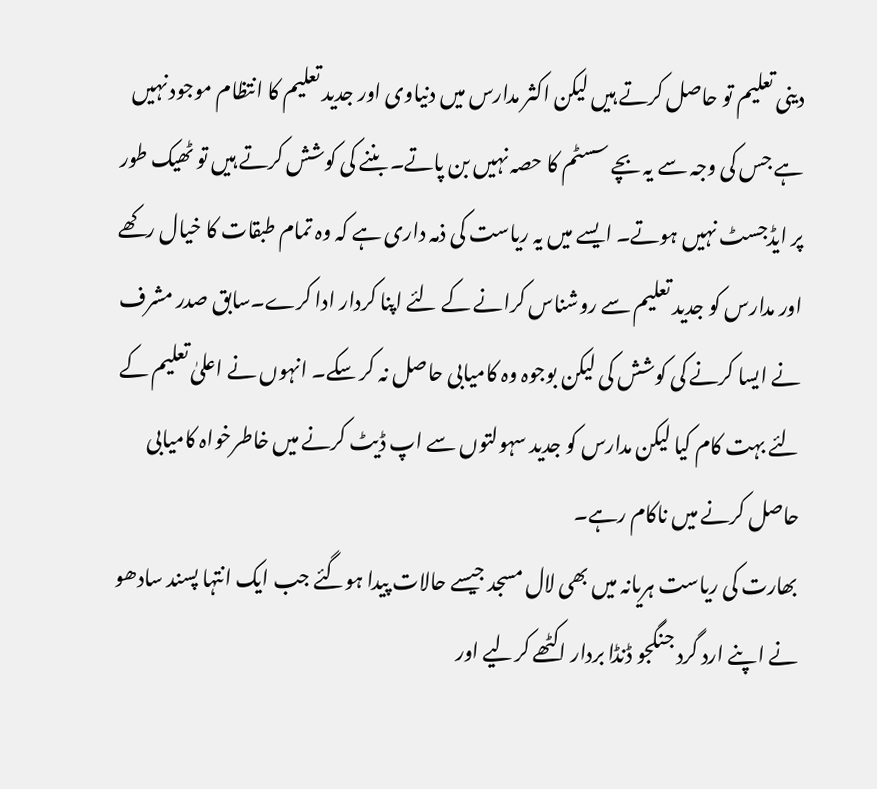دینی تعلیم تو حاصل کرتے ہیں لیکن اکثر مدارس میں دنیاوی اور جدید تعلیم کا انتظام موجود نہیں ہے جس کی وجہ سے یہ بچے سسٹم کا حصہ نہیں بن پاتے۔ بننے کی کوشش کرتے ہیں تو ٹھیک طور پر ایڈجسٹ نہیں ہوتے۔ ایسے میں یہ ریاست کی ذمہ داری ہے کہ وہ تمام طبقات کا خیال رکھے اور مدارس کو جدید تعلیم سے روشناس کرانے کے لئے اپنا کردار ادا کرے۔سابق صدر مشرف نے ایسا کرنے کی کوشش کی لیکن بوجوہ وہ کامیابی حاصل نہ کر سکے۔ انہوں نے اعلیٰ تعلیم کے لئے بہت کام کیا لیکن مدارس کو جدید سہولتوں سے اپ ڈیٹ کرنے میں خاطرخواہ کامیابی حاصل کرنے میں ناکام رہے۔
بھارت کی ریاست ہریانہ میں بھی لال مسجد جیسے حالات پیدا ہوگئے جب ایک انتہا پسند سادھو نے اپنے ارد گرد جنگجو ڈنڈا بردار اکٹھے کرلیے اور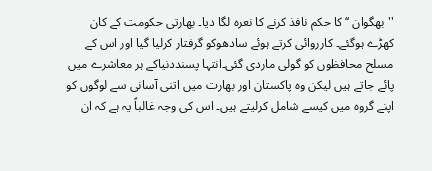''بھگوان ‘‘ کا حکم نافذ کرنے کا نعرہ لگا دیا۔ بھارتی حکومت کے کان کھڑے ہوگئے۔ کارروائی کرتے ہوئے سادھوکو گرفتار کرلیا گیا اور اس کے مسلح محافظوں کو گولی ماردی گئی۔انتہا پسنددنیاکے ہر معاشرے میں پائے جاتے ہیں لیکن وہ پاکستان اور بھارت میں اتنی آسانی سے لوگوں کو اپنے گروہ میں کیسے شامل کرلیتے ہیں۔ اس کی وجہ غالباً یہ ہے کہ ان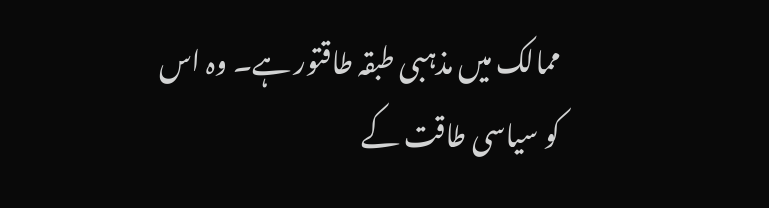ممالک میں مذہبی طبقہ طاقتور ہے۔ وہ اس کو سیاسی طاقت کے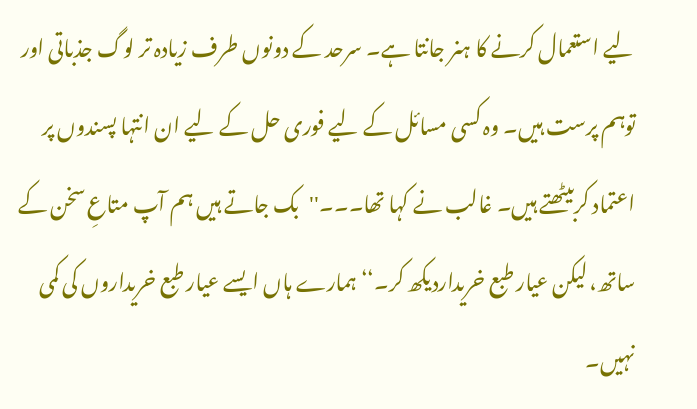لیے استعمال کرنے کا ہنر جانتا ہے۔ سرحد کے دونوں طرف زیادہ تر لوگ جذباتی اور توہم پرست ہیں۔ وہ کسی مسائل کے لیے فوری حل کے لیے ان انتہا پسندوں پر اعتماد کربیٹھتے ہیں۔ غالب نے کہا تھا۔۔۔''بک جاتے ہیں ہم آپ متاعِ سخن کے ساتھ، لیکن عیار طبع خریداردیکھ کر۔‘‘ ہمارے ہاں ایسے عیار طبع خریداروں کی کمی نہیں۔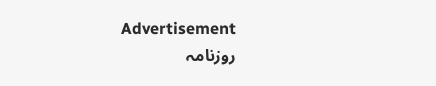Advertisement
روزنامہ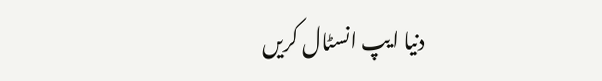دنیا ایپ انسٹال کریں